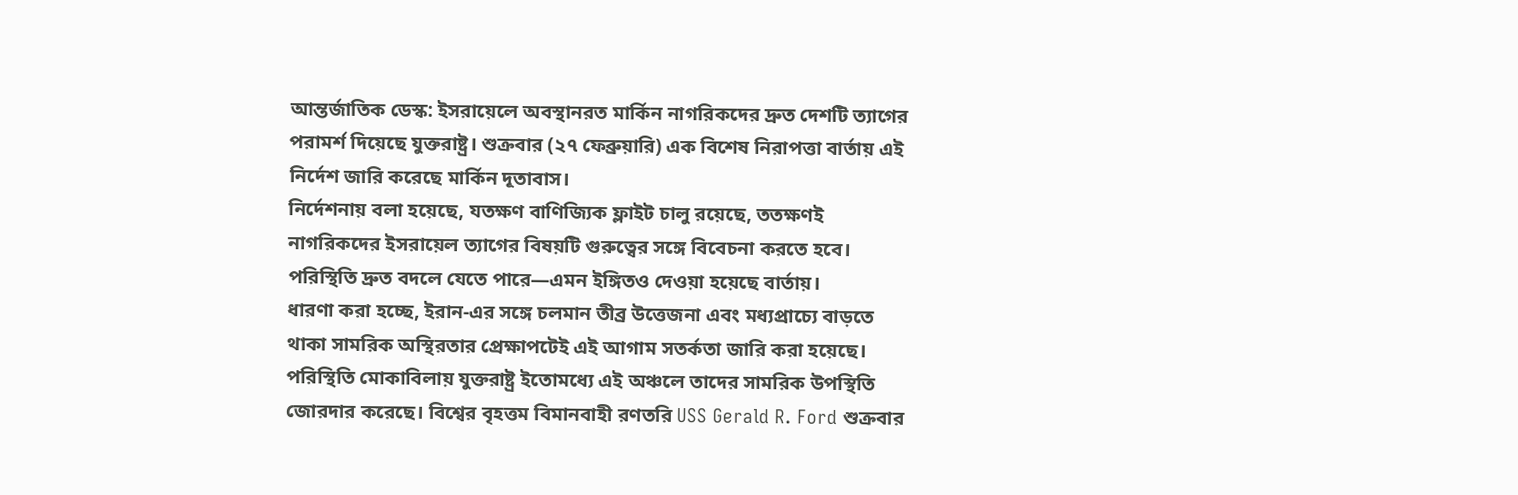আন্তর্জাতিক ডেস্ক: ইসরায়েলে অবস্থানরত মার্কিন নাগরিকদের দ্রুত দেশটি ত্যাগের পরামর্শ দিয়েছে যুক্তরাষ্ট্র। শুক্রবার (২৭ ফেব্রুয়ারি) এক বিশেষ নিরাপত্তা বার্তায় এই নির্দেশ জারি করেছে মার্কিন দূতাবাস।
নির্দেশনায় বলা হয়েছে, যতক্ষণ বাণিজ্যিক ফ্লাইট চালু রয়েছে, ততক্ষণই নাগরিকদের ইসরায়েল ত্যাগের বিষয়টি গুরুত্বের সঙ্গে বিবেচনা করতে হবে। পরিস্থিতি দ্রুত বদলে যেতে পারে—এমন ইঙ্গিতও দেওয়া হয়েছে বার্তায়।
ধারণা করা হচ্ছে, ইরান-এর সঙ্গে চলমান তীব্র উত্তেজনা এবং মধ্যপ্রাচ্যে বাড়তে থাকা সামরিক অস্থিরতার প্রেক্ষাপটেই এই আগাম সতর্কতা জারি করা হয়েছে। পরিস্থিতি মোকাবিলায় যুক্তরাষ্ট্র ইতোমধ্যে এই অঞ্চলে তাদের সামরিক উপস্থিতি জোরদার করেছে। বিশ্বের বৃহত্তম বিমানবাহী রণতরি USS Gerald R. Ford শুক্রবার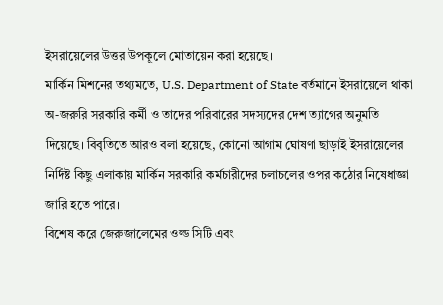ইসরায়েলের উত্তর উপকূলে মোতায়েন করা হয়েছে।
মার্কিন মিশনের তথ্যমতে, U.S. Department of State বর্তমানে ইসরায়েলে থাকা অ-জরুরি সরকারি কর্মী ও তাদের পরিবারের সদস্যদের দেশ ত্যাগের অনুমতি দিয়েছে। বিবৃতিতে আরও বলা হয়েছে, কোনো আগাম ঘোষণা ছাড়াই ইসরায়েলের নির্দিষ্ট কিছু এলাকায় মার্কিন সরকারি কর্মচারীদের চলাচলের ওপর কঠোর নিষেধাজ্ঞা জারি হতে পারে।
বিশেষ করে জেরুজালেমের ওল্ড সিটি এবং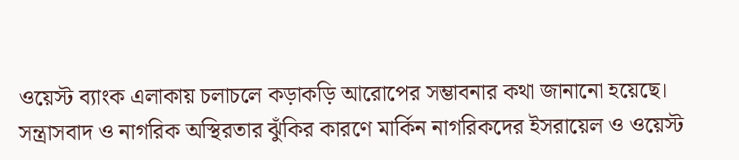ওয়েস্ট ব্যাংক এলাকায় চলাচলে কড়াকড়ি আরোপের সম্ভাবনার কথা জানানো হয়েছে। সন্ত্রাসবাদ ও নাগরিক অস্থিরতার ঝুঁকির কারণে মার্কিন নাগরিকদের ইসরায়েল ও ওয়েস্ট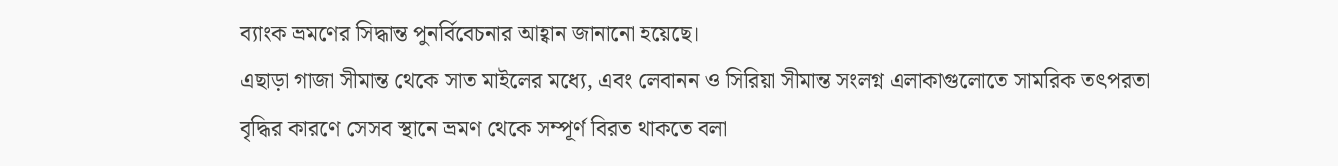ব্যাংক ভ্রমণের সিদ্ধান্ত পুনর্বিবেচনার আহ্বান জানানো হয়েছে।
এছাড়া গাজা সীমান্ত থেকে সাত মাইলের মধ্যে, এবং লেবানন ও সিরিয়া সীমান্ত সংলগ্ন এলাকাগুলোতে সামরিক তৎপরতা বৃদ্ধির কারণে সেসব স্থানে ভ্রমণ থেকে সম্পূর্ণ বিরত থাকতে বলা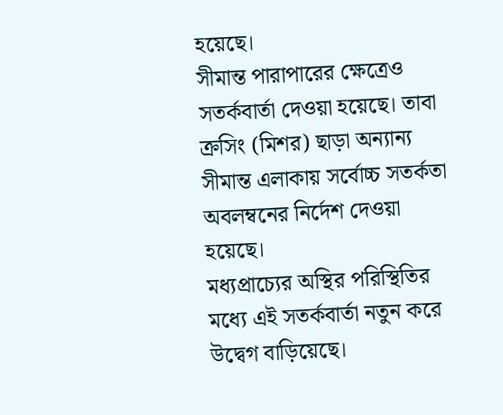হয়েছে।
সীমান্ত পারাপারের ক্ষেত্রেও সতর্কবার্তা দেওয়া হয়েছে। তাবা ক্রসিং (মিশর) ছাড়া অন্যান্য সীমান্ত এলাকায় সর্বোচ্চ সতর্কতা অবলম্বনের নির্দেশ দেওয়া হয়েছে।
মধ্যপ্রাচ্যের অস্থির পরিস্থিতির মধ্যে এই সতর্কবার্তা নতুন করে উদ্বেগ বাড়িয়েছে।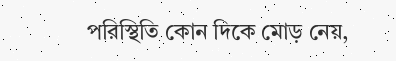পরিস্থিতি কোন দিকে মোড় নেয়,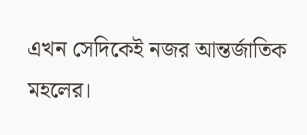এখন সেদিকেই নজর আন্তর্জাতিক মহলের।